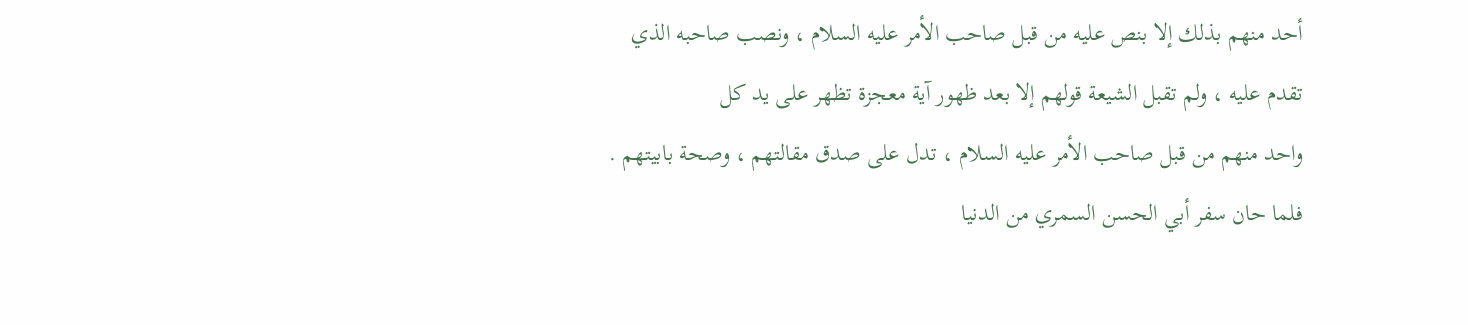أحد منهم بذلك إلا بنص عليه من قبل صاحب الأمر عليه السلام ، ونصب صاحبه الذي
تقدم عليه ، ولم تقبل الشيعة قولهم إلا بعد ظهور آية معجزة تظهر على يد كل
واحد منهم من قبل صاحب الأمر عليه السلام ، تدل على صدق مقالتهم ، وصحة بابيتهم .
فلما حان سفر أبي الحسن السمري من الدنيا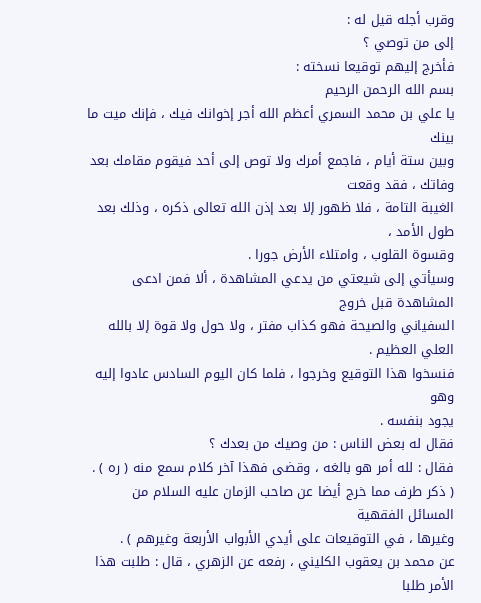وقرب أجله قيل له :
إلى من توصي ؟
فأخرج إليهم توقيعا نسخته :
بسم الله الرحمن الرحيم
يا علي بن محمد السمري أعظم الله أجر إخوانك فيك ، فإنك ميت ما بينك
وبين ستة أيام ، فاجمع أمرك ولا توص إلى أحد فيقوم مقامك بعد وفاتك ، فقد وقعت
الغيبة التامة ، فلا ظهور إلا بعد إذن الله تعالى ذكره ، وذلك بعد طول الأمد ،
وقسوة القلوب ، وامتلاء الأرض جورا .
وسيأتي إلى شيعتي من يدعي المشاهدة ، ألا فمن ادعى المشاهدة قبل خروج
السفياني والصيحة فهو كذاب مفتر ، ولا حول ولا قوة إلا بالله العلي العظيم .
فنسخوا هذا التوقيع وخرجوا ، فلما كان اليوم السادس عادوا إليه وهو
يجود بنفسه .
فقال له بعض الناس : من وصيك من بعدك ؟
فقال : لله أمر هو بالغه ، وقضى فهذا آخر كلام سمع منه ( ره ) .
( ذكر طرف مما خرج أيضا عن صاحب الزمان عليه السلام من المسائل الفقهية
وغيرها ، في التوقيعات على أيدي الأبواب الأربعة وغيرهم ) .
عن محمد بن يعقوب الكليني ، رفعه عن الزهري ، قال : طلبت هذا الأمر طلبا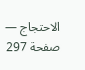الاحتجاج — صفحة 297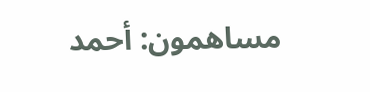مساهمون: أحمد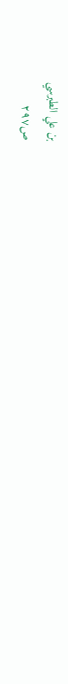بن علي الطبرسي
ص٢٩٧